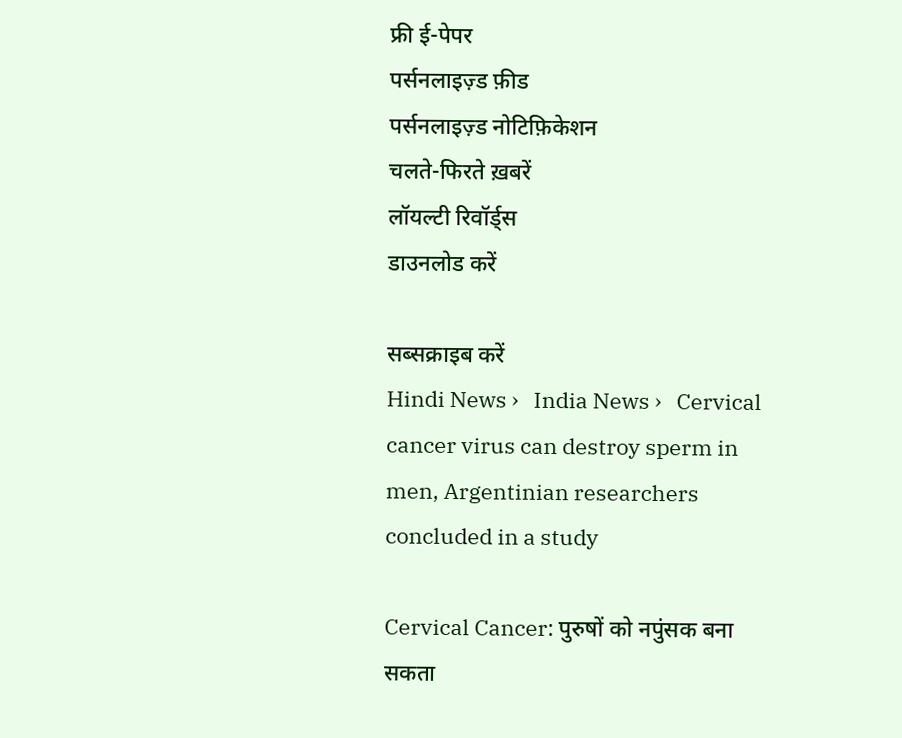फ्री ई-पेपर
पर्सनलाइज़्ड फ़ीड
पर्सनलाइज़्ड नोटिफ़िकेशन
चलते-फिरते ख़बरें
लॉयल्टी रिवॉर्ड्स
डाउनलोड करें

सब्सक्राइब करें
Hindi News ›   India News ›   Cervical cancer virus can destroy sperm in men, Argentinian researchers concluded in a study

Cervical Cancer: पुरुषों को नपुंसक बना सकता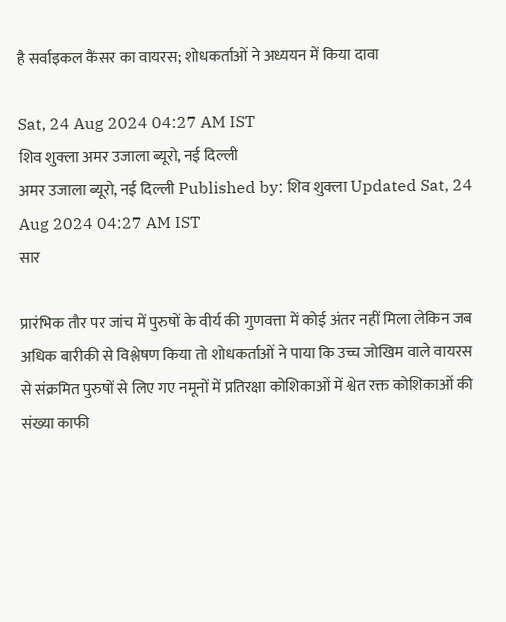है सर्वाइकल कैंसर का वायरस; शोधकर्ताओं ने अध्ययन में किया दावा

Sat, 24 Aug 2024 04:27 AM IST
शिव शुक्ला अमर उजाला ब्यूरो, नई दिल्ली
अमर उजाला ब्यूरो, नई दिल्ली Published by: शिव शुक्ला Updated Sat, 24 Aug 2024 04:27 AM IST
सार

प्रारंभिक तौर पर जांच में पुरुषों के वीर्य की गुणवत्ता में कोई अंतर नहीं मिला लेकिन जब अधिक बारीकी से विश्लेषण किया तो शोधकर्ताओं ने पाया कि उच्च जोखिम वाले वायरस से संक्रमित पुरुषों से लिए गए नमूनों में प्रतिरक्षा कोशिकाओं में श्वेत रक्त कोशिकाओं की संख्या काफी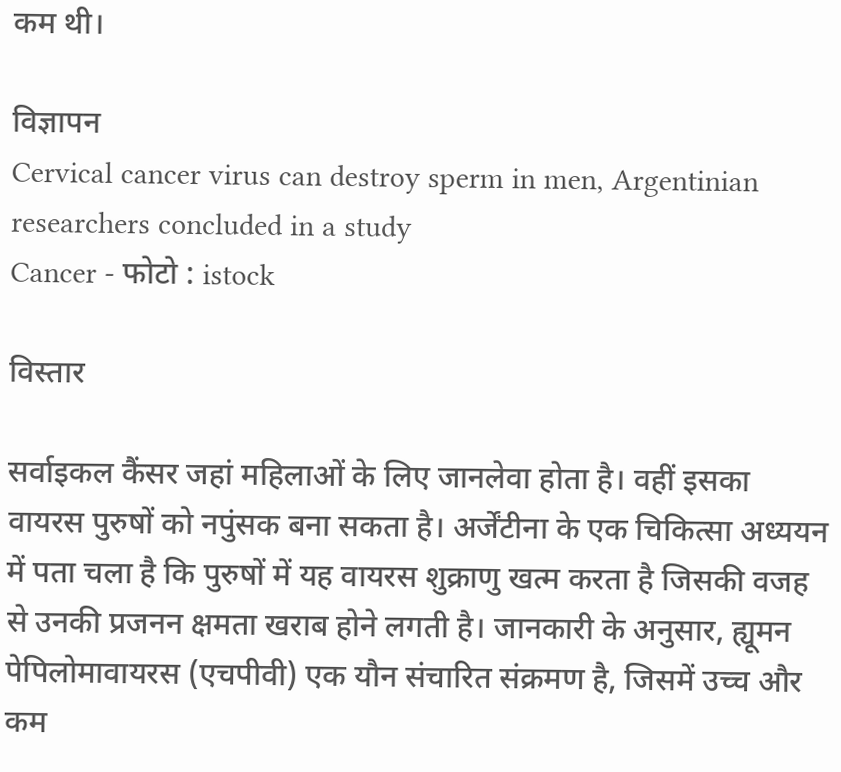कम थी।

विज्ञापन
Cervical cancer virus can destroy sperm in men, Argentinian researchers concluded in a study
Cancer - फोटो : istock

विस्तार

सर्वाइकल कैंसर जहां महिलाओं के लिए जानलेवा होता है। वहीं इसका वायरस पुरुषों को नपुंसक बना सकता है। अर्जेंटीना के एक चिकित्सा अध्ययन में पता चला है कि पुरुषों में यह वायरस शुक्राणु खत्म करता है जिसकी वजह से उनकी प्रजनन क्षमता खराब होने लगती है। जानकारी के अनुसार, ह्यूमन पेपिलोमावायरस (एचपीवी) एक यौन संचारित संक्रमण है, जिसमें उच्च और कम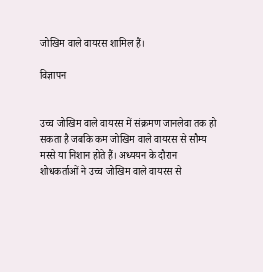जोखिम वाले वायरस शामिल हैं।

विज्ञापन


उच्च जोखिम वाले वायरस में संक्रमण जानलेवा तक हो सकता है जबकि कम जोखिम वाले वायरस से सौम्य मस्से या निशान होते हैं। अध्ययन के दौरान शोधकर्ताओं ने उच्च जोखिम वाले वायरस से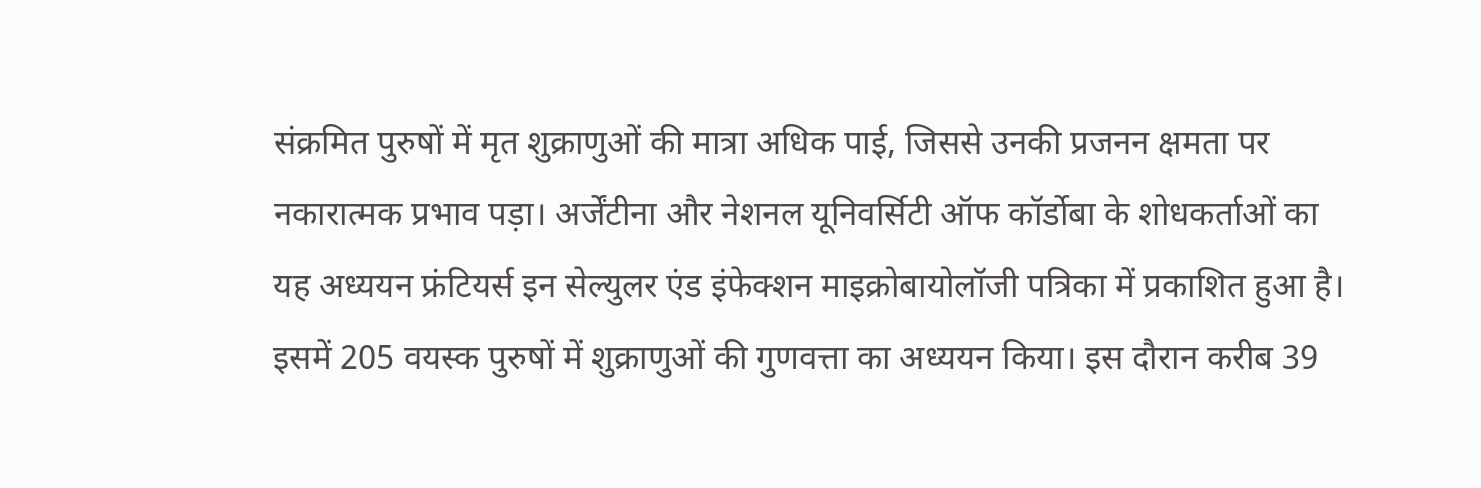संक्रमित पुरुषों में मृत शुक्राणुओं की मात्रा अधिक पाई, जिससे उनकी प्रजनन क्षमता पर नकारात्मक प्रभाव पड़ा। अर्जेंटीना और नेशनल यूनिवर्सिटी ऑफ कॉर्डोबा के शोधकर्ताओं का यह अध्ययन फ्रंटियर्स इन सेल्युलर एंड इंफेक्शन माइक्रोबायोलॉजी पत्रिका में प्रकाशित हुआ है। इसमें 205 वयस्क पुरुषों में शुक्राणुओं की गुणवत्ता का अध्ययन किया। इस दौरान करीब 39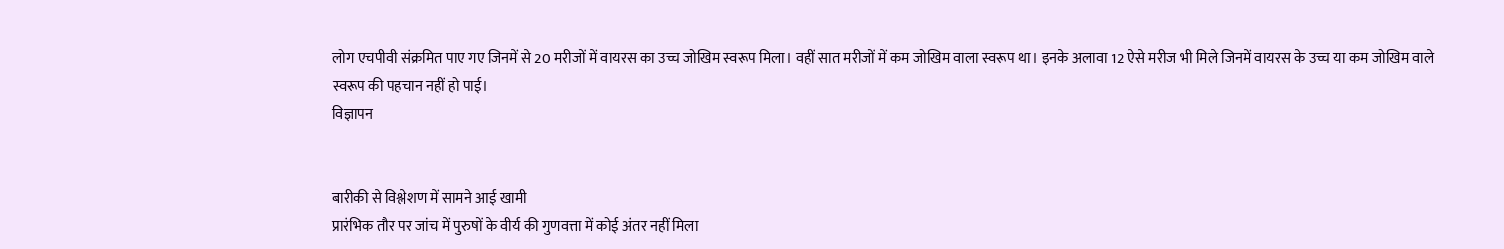लोग एचपीवी संक्रमित पाए गए जिनमें से 20 मरीजों में वायरस का उच्च जोखिम स्वरूप मिला। वहीं सात मरीजों में कम जोखिम वाला स्वरूप था। इनके अलावा 12 ऐसे मरीज भी मिले जिनमें वायरस के उच्च या कम जोखिम वाले स्वरूप की पहचान नहीं हो पाई।
विज्ञापन


बारीकी से विश्लेशण में सामने आई खामी
प्रारंभिक तौर पर जांच में पुरुषों के वीर्य की गुणवत्ता में कोई अंतर नहीं मिला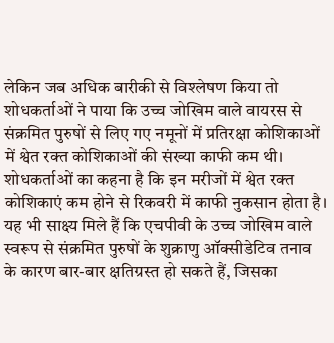लेकिन जब अधिक बारीकी से विश्लेषण किया तो शोधकर्ताओं ने पाया कि उच्च जोखिम वाले वायरस से संक्रमित पुरुषों से लिए गए नमूनों में प्रतिरक्षा कोशिकाओं में श्वेत रक्त कोशिकाओं की संख्या काफी कम थी। शोधकर्ताओं का कहना है कि इन मरीजों में श्वेत रक्त कोशिकाएं कम होने से रिकवरी में काफी नुकसान होता है। यह भी साक्ष्य मिले हैं कि एचपीवी के उच्च जोखिम वाले स्वरूप से संक्रमित पुरुषों के शुक्राणु ऑक्सीडेटिव तनाव के कारण बार-बार क्षतिग्रस्त हो सकते हैं, जिसका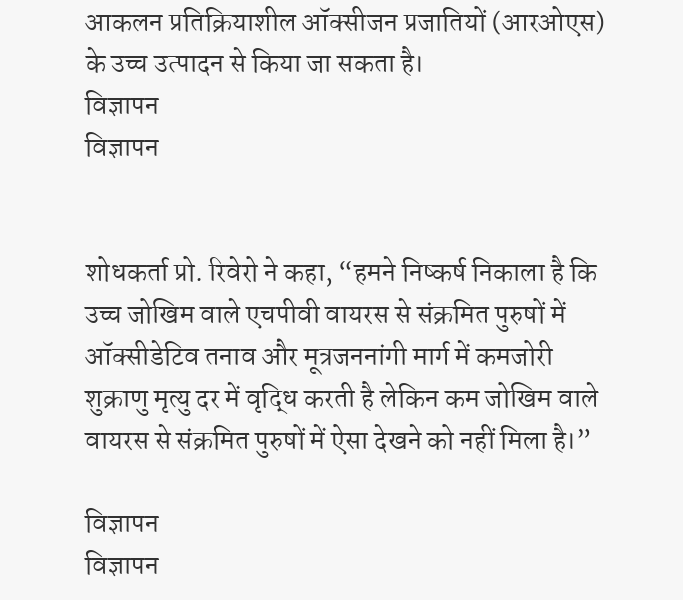आकलन प्रतिक्रियाशील ऑक्सीजन प्रजातियों (आरओएस) के उच्च उत्पादन से किया जा सकता है।
विज्ञापन
विज्ञापन


शोधकर्ता प्रो. रिवेरो ने कहा, “हमने निष्कर्ष निकाला है कि उच्च जोखिम वाले एचपीवी वायरस से संक्रमित पुरुषों में ऑक्सीडेटिव तनाव और मूत्रजननांगी मार्ग में कमजोरी शुक्राणु मृत्यु दर में वृद्धि करती है लेकिन कम जोखिम वाले वायरस से संक्रमित पुरुषों में ऐसा देखने को नहीं मिला है।”

विज्ञापन
विज्ञापन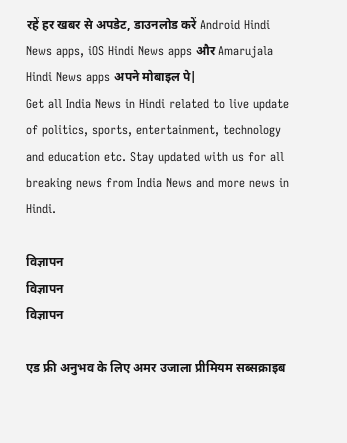रहें हर खबर से अपडेट, डाउनलोड करें Android Hindi News apps, iOS Hindi News apps और Amarujala Hindi News apps अपने मोबाइल पे|
Get all India News in Hindi related to live update of politics, sports, entertainment, technology and education etc. Stay updated with us for all breaking news from India News and more news in Hindi.

विज्ञापन
विज्ञापन
विज्ञापन

एड फ्री अनुभव के लिए अमर उजाला प्रीमियम सब्सक्राइब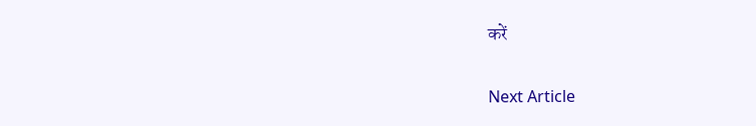करें

Next Article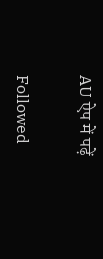AU ऐप में पढ़ें

Followed